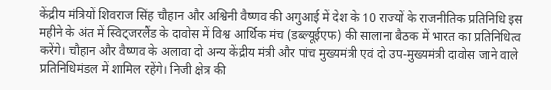केंद्रीय मंत्रियों शिवराज सिंह चौहान और अश्विनी वैष्णव की अगुआई में देश के 10 राज्यों के राजनीतिक प्रतिनिधि इस महीने के अंत में स्विट्जरलैंड के दावोस में विश्व आर्थिक मंच (डब्ल्यूईएफ) की सालाना बैठक में भारत का प्रतिनिधित्व करेंगे। चौहान और वैष्णव के अलावा दो अन्य केंद्रीय मंत्री और पांच मुख्यमंत्री एवं दो उप-मुख्यमंत्री दावोस जाने वाले प्रतिनिधिमंडल में शामिल रहेंगे। निजी क्षेत्र की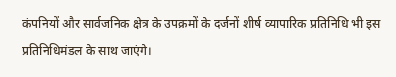कंपनियों और सार्वजनिक क्षेत्र के उपक्रमों के दर्जनों शीर्ष व्यापारिक प्रतिनिधि भी इस प्रतिनिधिमंडल के साथ जाएंगे।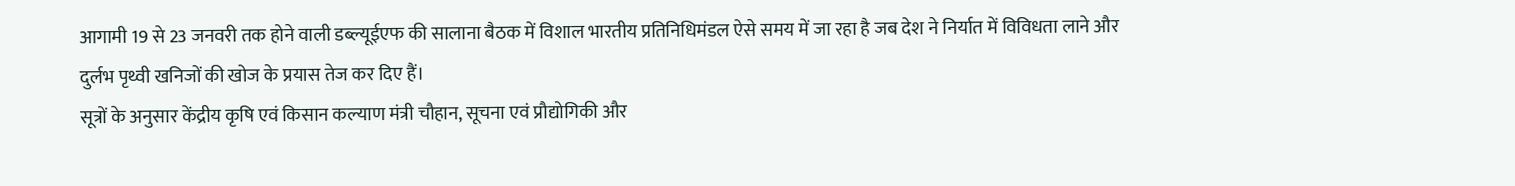आगामी 19 से 23 जनवरी तक होने वाली डब्ल्यूईएफ की सालाना बैठक में विशाल भारतीय प्रतिनिधिमंडल ऐसे समय में जा रहा है जब देश ने निर्यात में विविधता लाने और दुर्लभ पृथ्वी खनिजों की खोज के प्रयास तेज कर दिए हैं।
सूत्रों के अनुसार केंद्रीय कृषि एवं किसान कल्याण मंत्री चौहान, सूचना एवं प्रौद्योगिकी और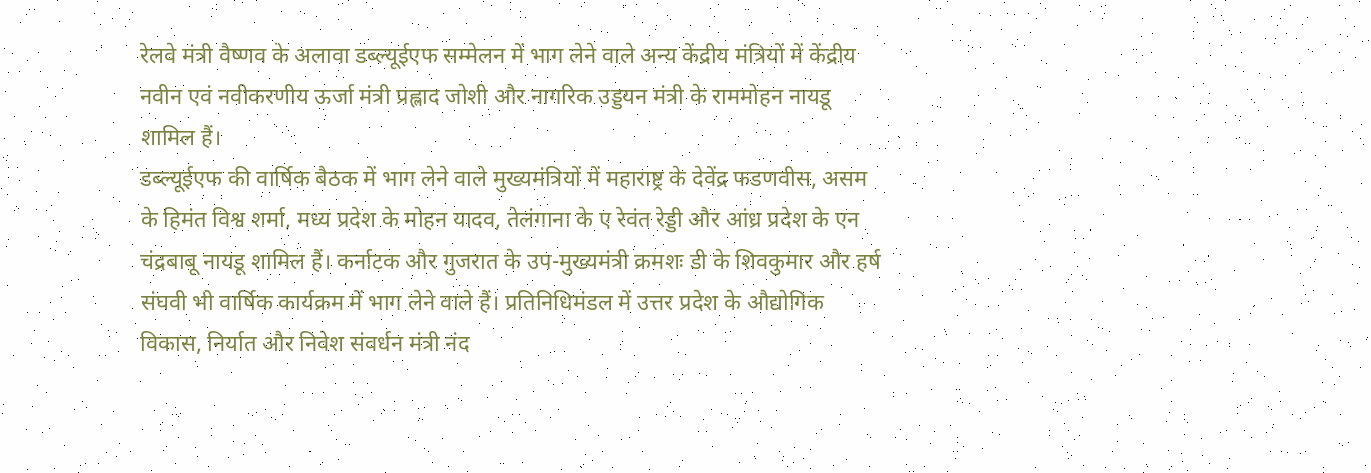रेलवे मंत्री वैष्णव के अलावा डब्ल्यूईएफ सम्मेलन में भाग लेने वाले अन्य केंद्रीय मंत्रियों में केंद्रीय नवीन एवं नवीकरणीय ऊर्जा मंत्री प्रह्लाद जोशी और नागरिक उड्डयन मंत्री के राममोहन नायडू शामिल हैं।
डब्ल्यूईएफ की वार्षिक बैठक में भाग लेने वाले मुख्यमंत्रियों में महाराष्ट्र के देवेंद्र फडणवीस, असम के हिमंत विश्व शर्मा, मध्य प्रदेश के मोहन यादव, तेलंगाना के ए रेवंत रेड्डी और आंध्र प्रदेश के एन चंद्रबाबू नायडू शामिल हैं। कर्नाटक और गुजरात के उप-मुख्यमंत्री क्रमशः डी के शिवकुमार और हर्ष संघवी भी वार्षिक कार्यक्रम में भाग लेने वाले हैं। प्रतिनिधिमंडल में उत्तर प्रदेश के औद्योगिक विकास, निर्यात और निवेश संवर्धन मंत्री नंद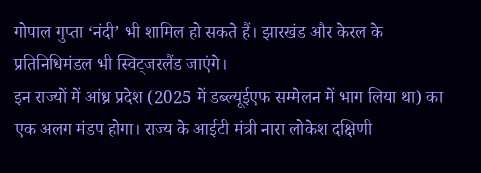गोपाल गुप्ता ‘नंदी’ भी शामिल हो सकते हैं। झारखंड और केरल के प्रतिनिधिमंडल भी स्विट्जरलैंड जाएंगे।
इन राज्यों में आंध्र प्रदेश (2025 में डब्ल्यूईएफ सम्मेलन में भाग लिया था) का एक अलग मंडप होगा। राज्य के आईटी मंत्री नारा लोकेश दक्षिणी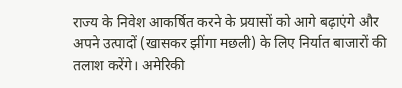राज्य के निवेश आकर्षित करने के प्रयासों को आगे बढ़ाएंगे और अपने उत्पादों (खासकर झींगा मछली) के लिए निर्यात बाजारों की तलाश करेंगे। अमेरिकी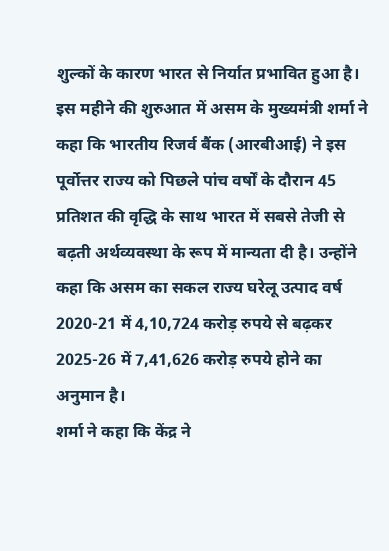शुल्कों के कारण भारत से निर्यात प्रभावित हुआ है।
इस महीने की शुरुआत में असम के मुख्यमंत्री शर्मा ने कहा कि भारतीय रिजर्व बैंक (आरबीआई) ने इस पूर्वोत्तर राज्य को पिछले पांच वर्षों के दौरान 45 प्रतिशत की वृद्धि के साथ भारत में सबसे तेजी से बढ़ती अर्थव्यवस्था के रूप में मान्यता दी है। उन्होंने कहा कि असम का सकल राज्य घरेलू उत्पाद वर्ष 2020-21 में 4,10,724 करोड़ रुपये से बढ़कर 2025-26 में 7,41,626 करोड़ रुपये होने का अनुमान है।
शर्मा ने कहा कि केंद्र ने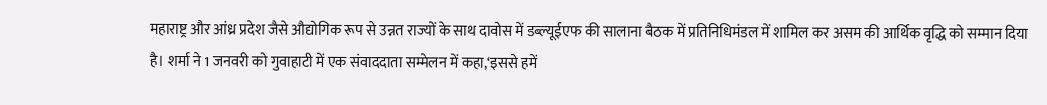महाराष्ट्र और आंध्र प्रदेश जैसे औद्योगिक रूप से उन्नत राज्यों के साथ दावोस में डब्ल्यूईएफ की सालाना बैठक में प्रतिनिधिमंडल में शामिल कर असम की आर्थिक वृद्धि को सम्मान दिया है। शर्मा ने 1 जनवरी को गुवाहाटी में एक संवाददाता सम्मेलन में कहा,‘इससे हमें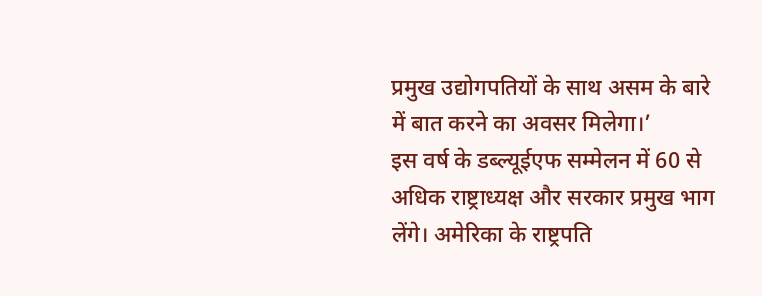प्रमुख उद्योगपतियों के साथ असम के बारे में बात करने का अवसर मिलेगा।’
इस वर्ष के डब्ल्यूईएफ सम्मेलन में 60 से अधिक राष्ट्राध्यक्ष और सरकार प्रमुख भाग लेंगे। अमेरिका के राष्ट्रपति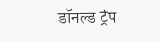डॉनल्ड ट्रंप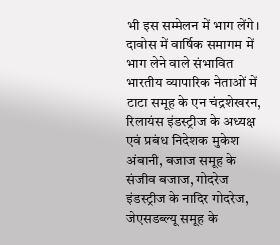भी इस सम्मेलन में भाग लेंगे।
दावोस में वार्षिक समागम में भाग लेने वाले संभावित भारतीय व्यापारिक नेताओं में टाटा समूह के एन चंद्रशेखरन, रिलायंस इंडस्ट्रीज के अध्यक्ष एवं प्रबंध निदेशक मुकेश अंबानी, बजाज समूह के संजीव बजाज, गोदरेज इंडस्ट्रीज के नादिर गोदरेज, जेएसडब्ल्यू समूह के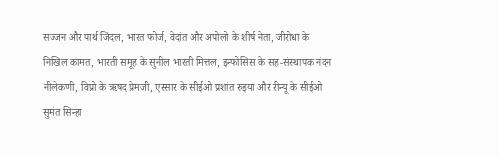सज्जन और पार्थ जिंदल, भारत फोर्ज, वेदांत और अपोलो के शीर्ष नेता, जीरोधा के निखिल कामत, भारती समूह के सुनील भारती मित्तल, इन्फोसिस के सह-संस्थापक नंदन नीलेकणी, विप्रो के ऋषद प्रेमजी, एस्सार के सीईओ प्रशांत रुइया और रीन्यू के सीईओ सुमंत सिन्हा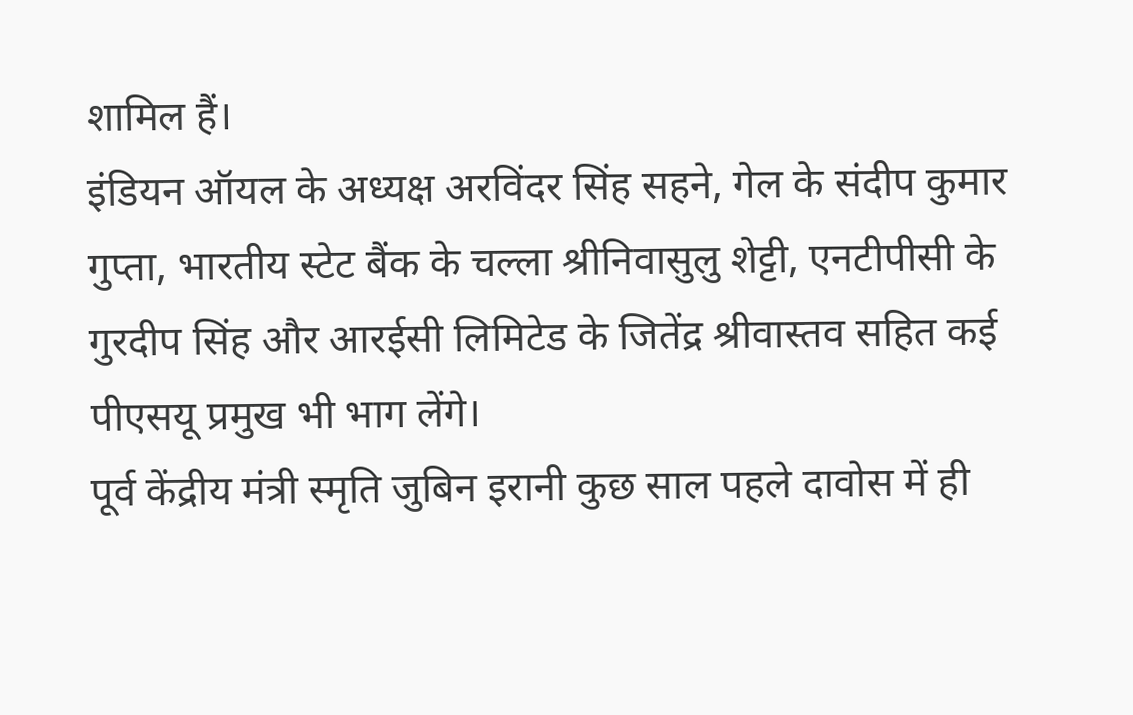शामिल हैं।
इंडियन ऑयल के अध्यक्ष अरविंदर सिंह सहने, गेल के संदीप कुमार गुप्ता, भारतीय स्टेट बैंक के चल्ला श्रीनिवासुलु शेट्टी, एनटीपीसी के गुरदीप सिंह और आरईसी लिमिटेड के जितेंद्र श्रीवास्तव सहित कई पीएसयू प्रमुख भी भाग लेंगे।
पूर्व केंद्रीय मंत्री स्मृति जुबिन इरानी कुछ साल पहले दावोस में ही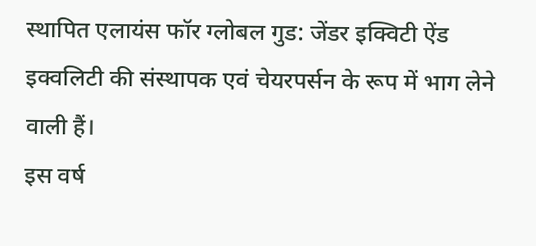स्थापित एलायंस फॉर ग्लोबल गुड: जेंडर इक्विटी ऐंड इक्वलिटी की संस्थापक एवं चेयरपर्सन के रूप में भाग लेने वाली हैं।
इस वर्ष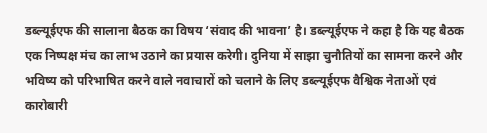डब्ल्यूईएफ की सालाना बैठक का विषय ‘संवाद की भावना’ है। डब्ल्यूईएफ ने कहा है कि यह बैठक एक निष्पक्ष मंच का लाभ उठाने का प्रयास करेगी। दुनिया में साझा चुनौतियों का सामना करने और भविष्य को परिभाषित करने वाले नवाचारों को चलाने के लिए डब्ल्यूईएफ वैश्विक नेताओं एवं कारोबारी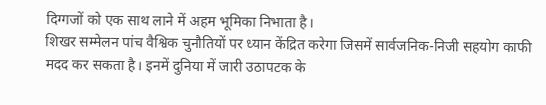दिग्गजों को एक साथ लाने में अहम भूमिका निभाता है।
शिखर सम्मेलन पांच वैश्विक चुनौतियों पर ध्यान केंद्रित करेगा जिसमें सार्वजनिक-निजी सहयोग काफी मदद कर सकता है। इनमें दुनिया में जारी उठापटक के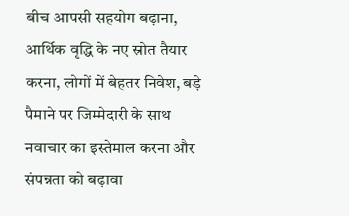बीच आपसी सहयोग बढ़ाना, आर्थिक वृद्धि के नए स्रोत तैयार करना, लोगों में बेहतर निवेश, बड़े पैमाने पर जिम्मेदारी के साथ नवाचार का इस्तेमाल करना और संपन्नता को बढ़ावा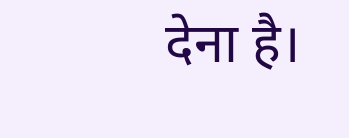देना है।